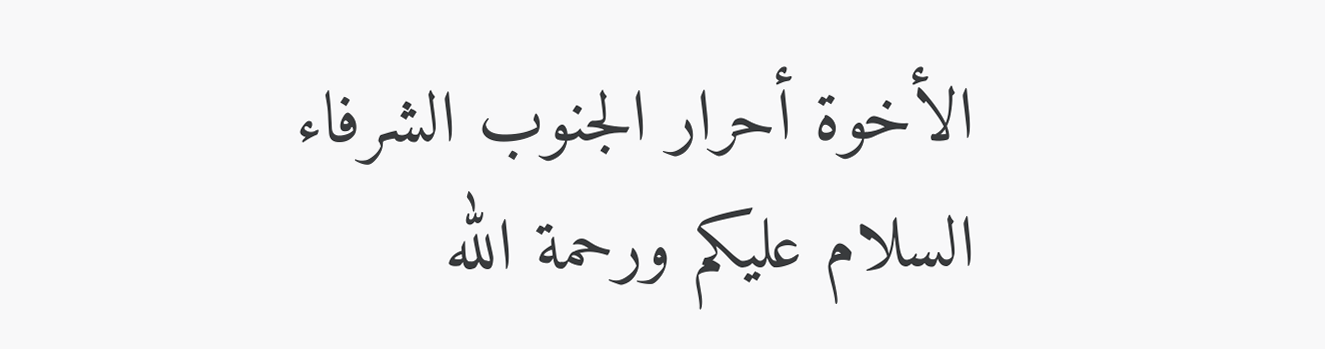الأخوة أحرار الجنوب الشرفاء
السلام عليكم ورحمة الله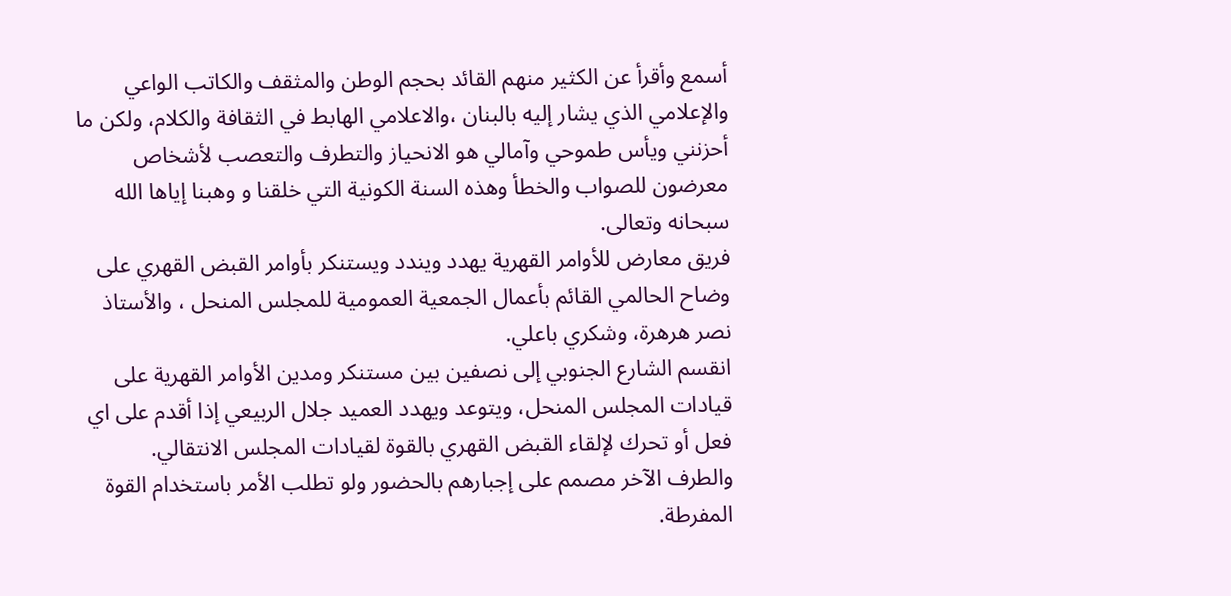أسمع وأقرأ عن الكثير منهم القائد بحجم الوطن والمثقف والكاتب الواعي والإعلامي الذي يشار إليه بالبنان ،والاعلامي الهابط في الثقافة والكلام، ولكن ما أحزنني ويأس طموحي وآمالي هو الانحياز والتطرف والتعصب لأشخاص معرضون للصواب والخطأ وهذه السنة الكونية التي خلقنا و وهبنا إياها الله سبحانه وتعالى.
فريق معارض للأوامر القهرية يهدد ويندد ويستنكر بأوامر القبض القهري على وضاح الحالمي القائم بأعمال الجمعية العمومية للمجلس المنحل ، والأستاذ نصر هرهرة، وشكري باعلي.
انقسم الشارع الجنوبي إلى نصفين بين مستنكر ومدين الأوامر القهرية على قيادات المجلس المنحل، ويتوعد ويهدد العميد جلال الربيعي إذا أقدم على اي فعل أو تحرك لإلقاء القبض القهري بالقوة لقيادات المجلس الانتقالي.
والطرف الآخر مصمم على إجبارهم بالحضور ولو تطلب الأمر باستخدام القوة المفرطة.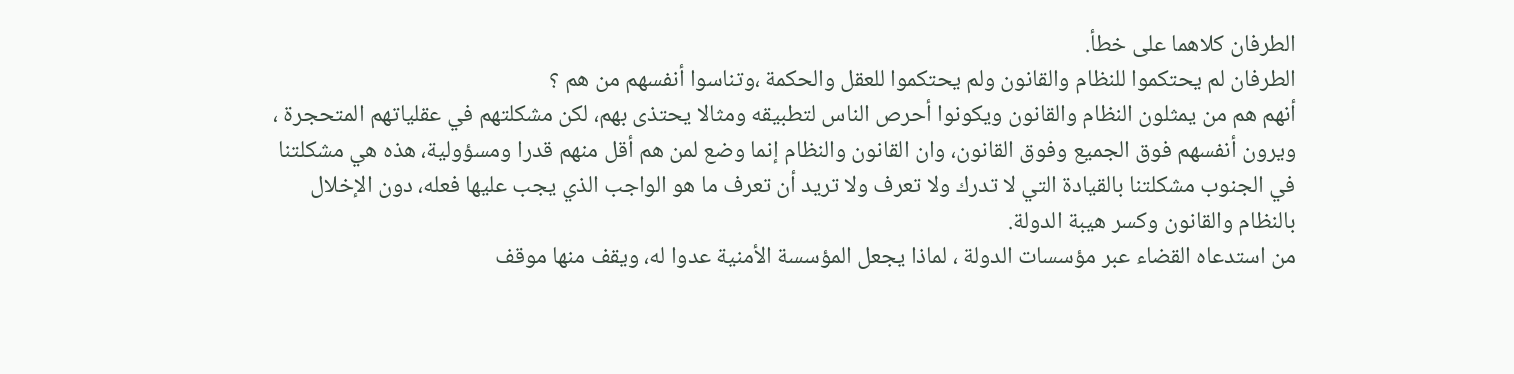الطرفان كلاهما على خطأ.
الطرفان لم يحتكموا للنظام والقانون ولم يحتكموا للعقل والحكمة ،وتناسوا أنفسهم من هم ؟
أنهم هم من يمثلون النظام والقانون ويكونوا أحرص الناس لتطبيقه ومثالا يحتذى بهم، لكن مشكلتهم في عقلياتهم المتحجرة ، ويرون أنفسهم فوق الجميع وفوق القانون، وان القانون والنظام إنما وضع لمن هم أقل منهم قدرا ومسؤولية، هذه هي مشكلتنا في الجنوب مشكلتنا بالقيادة التي لا تدرك ولا تعرف ولا تريد أن تعرف ما هو الواجب الذي يجب عليها فعله، دون الإخلال بالنظام والقانون وكسر هيبة الدولة.
من استدعاه القضاء عبر مؤسسات الدولة ، لماذا يجعل المؤسسة الأمنية عدوا له، ويقف منها موقف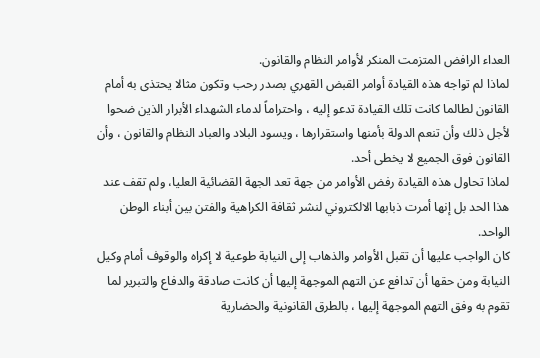العداء الرافض المتزمت المنكر لأوامر النظام والقانون.
لماذا لم تواجه هذه القيادة أوامر القبض القهري بصدر رحب وتكون مثالا يحتذى به أمام القانون لطالما كانت تلك القيادة تدعو إليه ، واحتراماً لدماء الشهداء الأبرار الذين ضحوا لأجل ذلك وأن تنعم الدولة بأمنها واستقرارها ، ويسود البلاد والعباد النظام والقانون ، وأن القانون فوق الجميع لا يخطى أحد.
لماذا تحاول هذه القيادة رفض الأوامر من جهة تعد الجهة القضائية العليا، ولم تقف عند هذا الحد بل إنها أمرت ذبابها الالكتروني لنشر ثقافة الكراهية والفتن بين أبناء الوطن الواحد.
كان الواجب عليها أن تقبل الأوامر والذهاب إلى النيابة طوعية لا إكراه والوقوف أمام وكيل النيابة ومن حقها أن تدافع عن التهم الموجهة إليها أن كانت صادقة والدفاع والتبرير لما تقوم به وفق التهم الموجهة إليها ، بالطرق القانونية والحضارية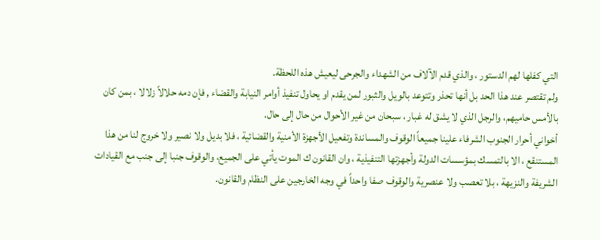التي كفلها لهم الدستور ، والذي قدم الآلاف من الشهداء والجرحى ليعيش هذه اللحظة.
ولم تقتصر عند هذا الحد بل أنها تحذر وتتوعد بالويل والثبور لمن يقدم او يحاول تنفيذ أوامر النيابة والقضاء , فإن دمه حلالاً زلالا ، بمن كان بالأمس حاميهم، والرجل الذي لا يشق له غبار ، سبحان من غير الأحوال من حال إلى حال.
أخواني أحرار الجنوب الشرفاء علينا جميعاً الوقوف والمساندة وتفعيل الأجهزة الأمنية والقضائية ، فلا بديل ولا نصير ولا خروج لنا من هذا المستنقع ، الا بالتمسك بمؤسسات الدولة وأجهزتها التنفيذية ، وان القانون ك الموت يأتي على الجميع، والوقوف جنبا إلى جنب مع القيادات الشريفة والنزيهة ، بلا تعصب ولا عنصرية والوقوف صفا واحداً في وجه الخارجين على النظام والقانون.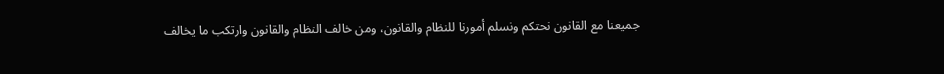جميعنا مع القانون نحتكم ونسلم أمورنا للنظام والقانون، ومن خالف النظام والقانون وارتكب ما يخالف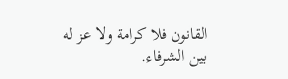القانون فلا كرامة ولا عز له بين الشرفاء.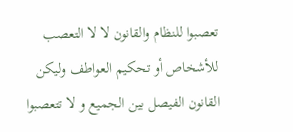تعصبوا للنظام والقانون لا لا التعصب للأشخاص أو تحكيم العواطف وليكن القانون الفيصل بين الجميع و لا تتعصبوا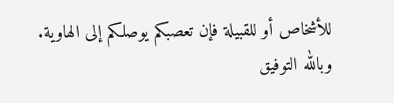للأشخاص أو للقبيلة فإن تعصبكم يوصلكم إلى الهاوية.
وبالله التوفيق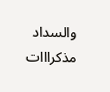والسداد
مذكرااات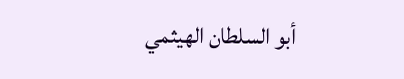أبو السلطان الهيثمي